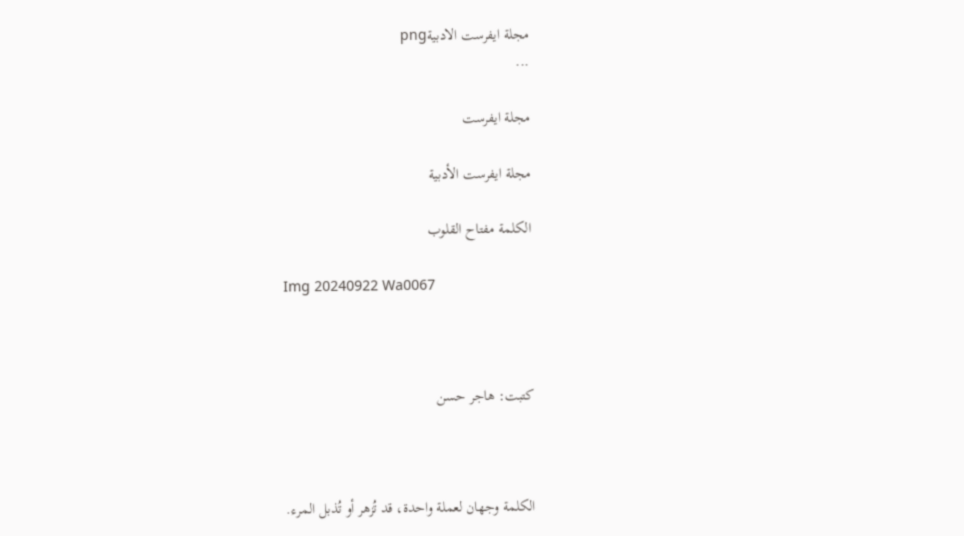مجلة ايفرست الادبيةpng
...

مجلة ايفرست

مجلة ايفرست الأدبية

الكلمة مفتاح القلوب

Img 20240922 Wa0067



كتبت: هاجر حسن



الكلمة وجهان لعملة واحدة، قد تُزهر أو تُذبل المرء.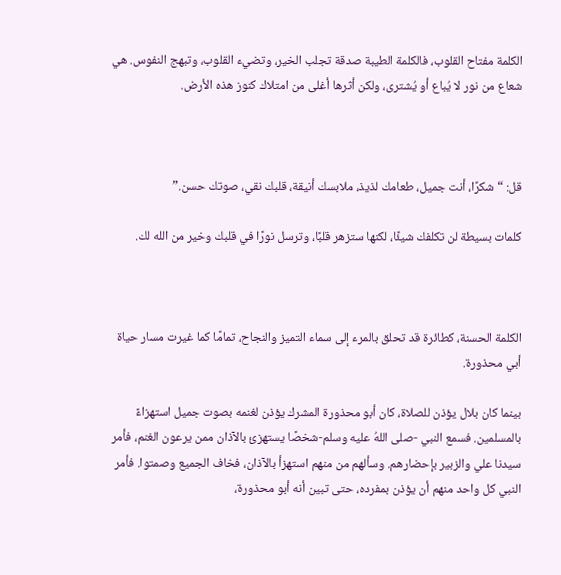الكلمة مفتاح القلوب، فالكلمة الطيبة صدقة تجلب الخير، وتضيء القلوب، وتبهج النفوس. هي شعاع من نور لا يُباع أو يُشترى، ولكن أثرها أغلى من امتلاك كنوز هذه الأرض.



قل: “شكرًا، أنت جميل، طعامك لذيذ، ملابسك أنيقة، قلبك نقي، صوتك حسن.”

كلمات بسيطة لن تكلفك شيئًا، لكنها ستزهر قلبًا، وترسل نورًا في قلبك وخير من الله لك.



الكلمة الحسنة، كطائرة قد تحلق بالمرء إلى سماء التميز والنجاح، تمامًا كما غيرت مسار حياة أبي محذورة.

بينما كان بلال يؤذن للصلاة، كان أبو محذورة المشرك يؤذن لغنمه بصوت جميل استهزاءً بالمسلمين. فسمع النبي -صلى اللهُ عليه وسلم-شخصًا يستهزئ بالآذان ممن يرعون الغنم، فأمر سيدنا علي والزبير بإحضارهم. وسألهم من منهم استهزأ بالآذان، فخاف الجميع وصمتوا. فأمر النبي كل واحد منهم أن يؤذن بمفرده، حتى تبين أنه أبو محذورة،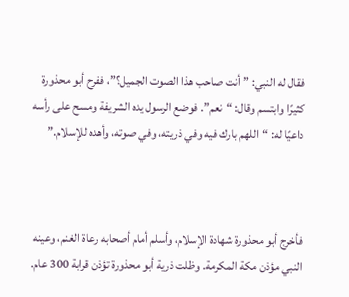فقال له النبي: ” أنت صاحب هذا الصوت الجميل؟”، ففرح أبو محذورة كثيرًا وابتسم وقال: “نعم”. فوضع الرسول يده الشريفة ومسح على رأسه داعيًا له: “اللهم بارك فيه وفي ذريته، وفي صوته، وأهده للإسلام.”



فأخرج أبو محذورة شهادة الإسلام، وأسلم أمام أصحابه رعاة الغنم، وعينه النبي مؤذن مكة المكرمة. وظلت ذرية أبو محذورة تؤذن قرابة 300 عام.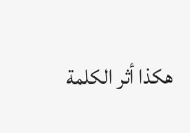هكذا أثر الكلمة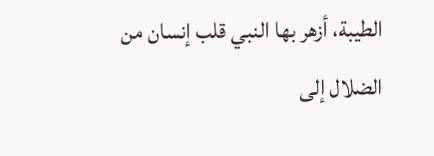الطيبة، أزهر بها النبي قلب إنسان من الضلال إلى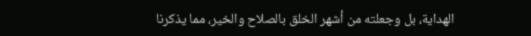الهداية، بل وجعلته من أشهر الخلق بالصلاح والخير، مما يذكرنا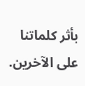بأثر كلماتنا على الآخرين.